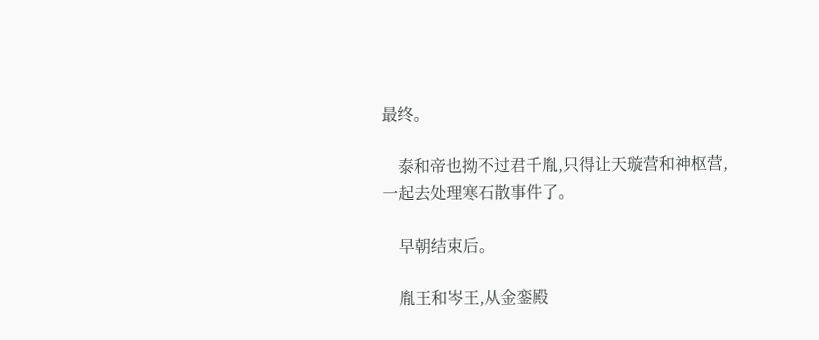最终。

    泰和帝也拗不过君千胤,只得让天璇营和神枢营,一起去处理寒石散事件了。

    早朝结束后。

    胤王和岑王,从金銮殿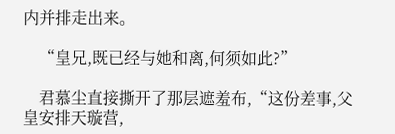内并排走出来。

    “皇兄,既已经与她和离,何须如此?”

    君慕尘直接撕开了那层遮羞布,“这份差事,父皇安排天璇营,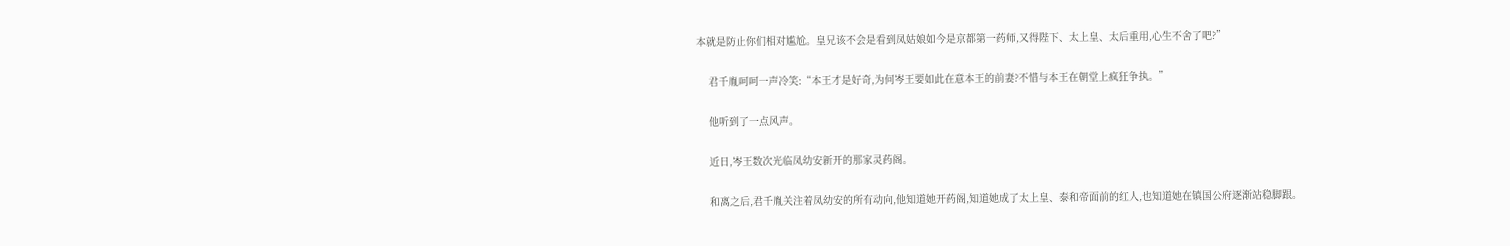本就是防止你们相对尴尬。皇兄该不会是看到凤姑娘如今是京都第一药师,又得陛下、太上皇、太后重用,心生不舍了吧?”

    君千胤呵呵一声冷笑:“本王才是好奇,为何岑王要如此在意本王的前妻?不惜与本王在朝堂上疯狂争执。”

    他听到了一点风声。

    近日,岑王数次光临凤幼安新开的那家灵药阁。

    和离之后,君千胤关注着凤幼安的所有动向,他知道她开药阁,知道她成了太上皇、泰和帝面前的红人,也知道她在镇国公府逐渐站稳脚跟。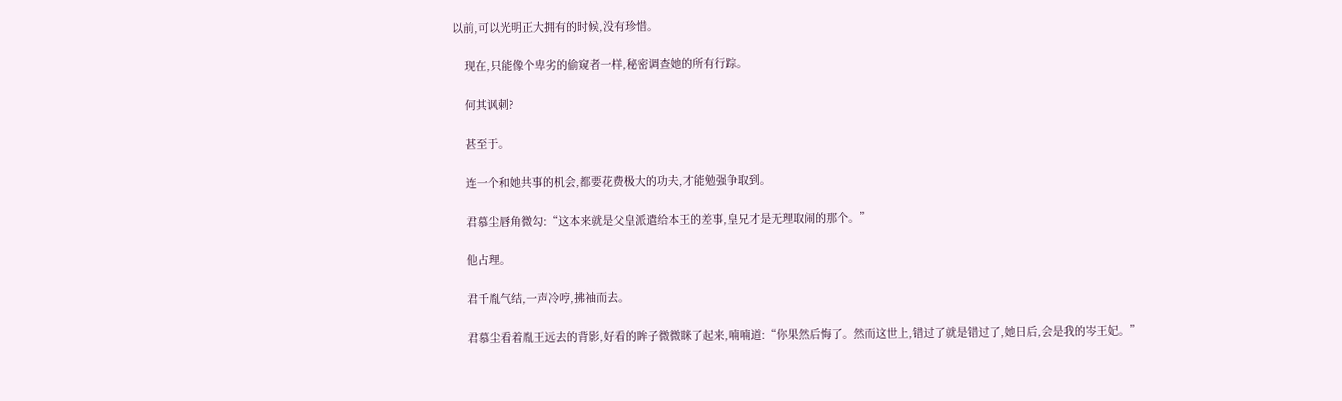以前,可以光明正大拥有的时候,没有珍惜。

    现在,只能像个卑劣的偷窥者一样,秘密调查她的所有行踪。

    何其讽刺?

    甚至于。

    连一个和她共事的机会,都要花费极大的功夫,才能勉强争取到。

    君慕尘唇角微勾:“这本来就是父皇派遣给本王的差事,皇兄才是无理取闹的那个。”

    他占理。

    君千胤气结,一声冷哼,拂袖而去。

    君慕尘看着胤王远去的背影,好看的眸子微微眯了起来,喃喃道:“你果然后悔了。然而这世上,错过了就是错过了,她日后,会是我的岑王妃。”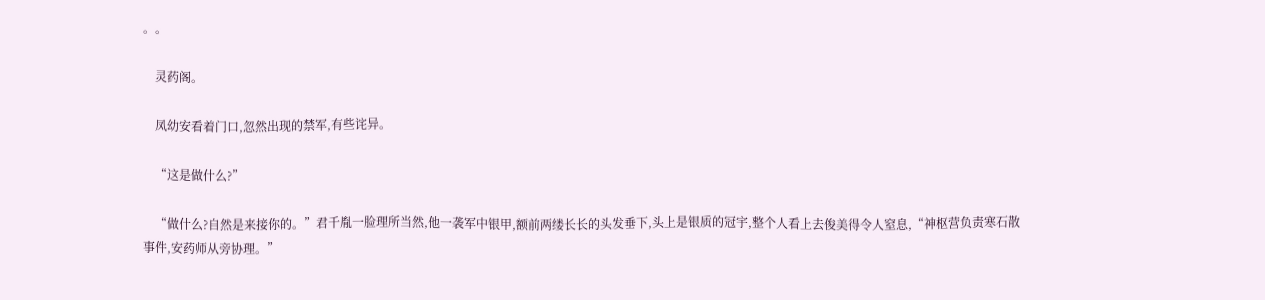。。

    灵药阁。

    凤幼安看着门口,忽然出现的禁军,有些诧异。

    “这是做什么?”

    “做什么?自然是来接你的。”君千胤一脸理所当然,他一袭军中银甲,额前两缕长长的头发垂下,头上是银质的冠宇,整个人看上去俊美得令人窒息,“神枢营负责寒石散事件,安药师从旁协理。”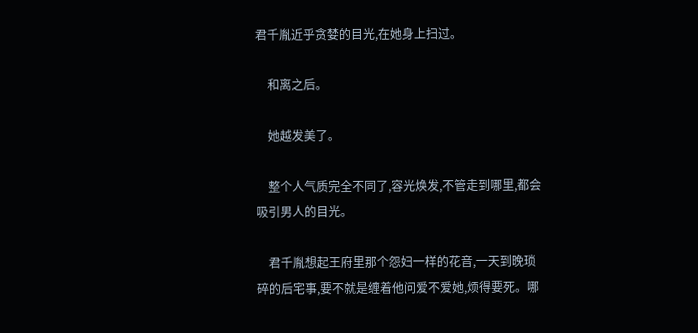君千胤近乎贪婪的目光,在她身上扫过。

    和离之后。

    她越发美了。

    整个人气质完全不同了,容光焕发,不管走到哪里,都会吸引男人的目光。

    君千胤想起王府里那个怨妇一样的花音,一天到晚琐碎的后宅事,要不就是缠着他问爱不爱她,烦得要死。哪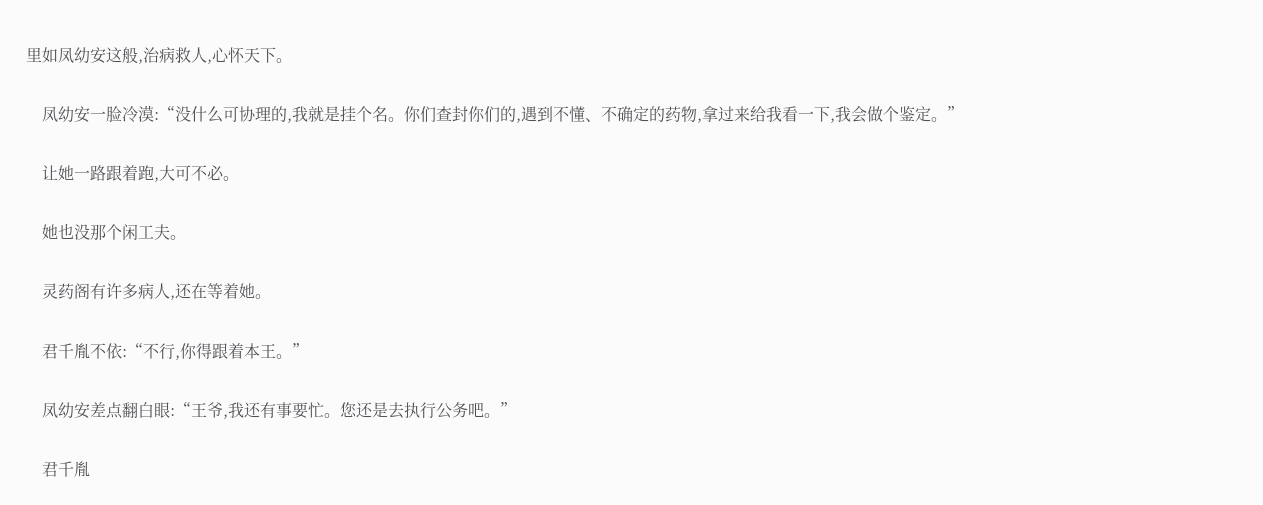里如凤幼安这般,治病救人,心怀天下。

    凤幼安一脸冷漠:“没什么可协理的,我就是挂个名。你们查封你们的,遇到不懂、不确定的药物,拿过来给我看一下,我会做个鉴定。”

    让她一路跟着跑,大可不必。

    她也没那个闲工夫。

    灵药阁有许多病人,还在等着她。

    君千胤不依:“不行,你得跟着本王。”

    凤幼安差点翻白眼:“王爷,我还有事要忙。您还是去执行公务吧。”

    君千胤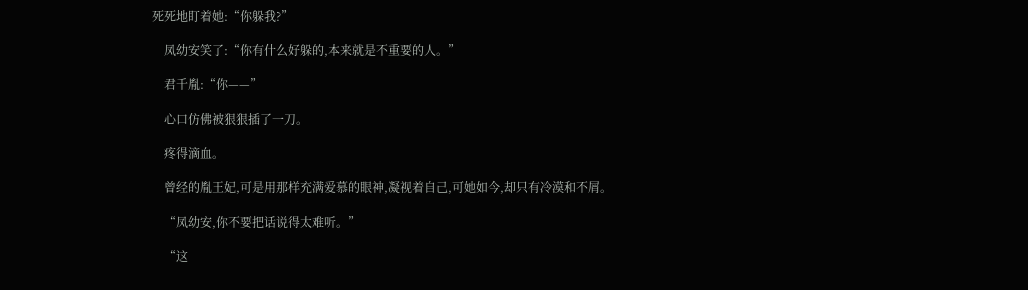死死地盯着她:“你躲我?”

    凤幼安笑了:“你有什么好躲的,本来就是不重要的人。”

    君千胤:“你——”

    心口仿佛被狠狠插了一刀。

    疼得滴血。

    曾经的胤王妃,可是用那样充满爱慕的眼神,凝视着自己,可她如今,却只有冷漠和不屑。

    “凤幼安,你不要把话说得太难听。”

    “这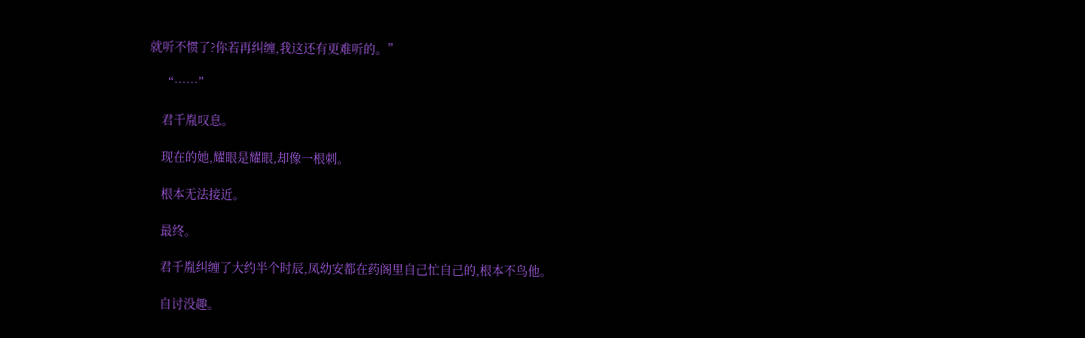就听不惯了?你若再纠缠,我这还有更难听的。”

    “……”

    君千胤叹息。

    现在的她,耀眼是耀眼,却像一根刺。

    根本无法接近。

    最终。

    君千胤纠缠了大约半个时辰,凤幼安都在药阁里自己忙自己的,根本不鸟他。

    自讨没趣。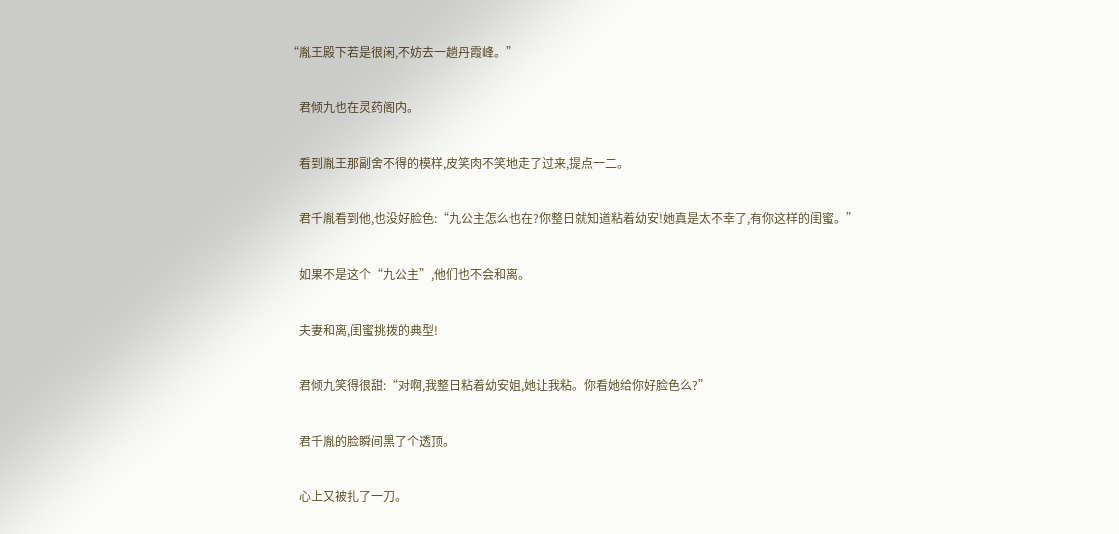“胤王殿下若是很闲,不妨去一趟丹霞峰。”

    君倾九也在灵药阁内。

    看到胤王那副舍不得的模样,皮笑肉不笑地走了过来,提点一二。

    君千胤看到他,也没好脸色:“九公主怎么也在?你整日就知道粘着幼安!她真是太不幸了,有你这样的闺蜜。”

    如果不是这个“九公主”,他们也不会和离。

    夫妻和离,闺蜜挑拨的典型!

    君倾九笑得很甜:“对啊,我整日粘着幼安姐,她让我粘。你看她给你好脸色么?”

    君千胤的脸瞬间黑了个透顶。

    心上又被扎了一刀。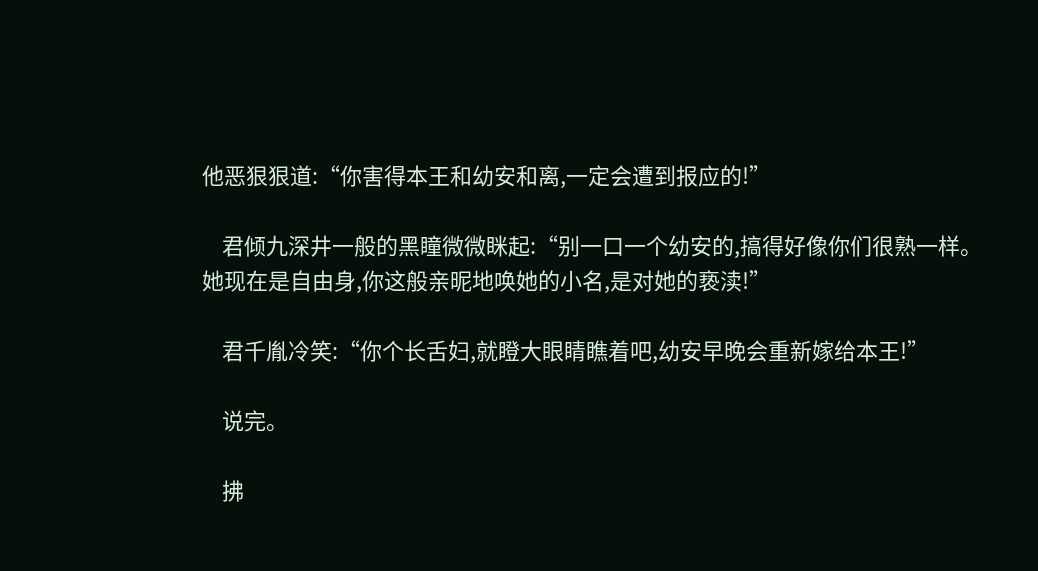他恶狠狠道:“你害得本王和幼安和离,一定会遭到报应的!”

    君倾九深井一般的黑瞳微微眯起:“别一口一个幼安的,搞得好像你们很熟一样。她现在是自由身,你这般亲昵地唤她的小名,是对她的亵渎!”

    君千胤冷笑:“你个长舌妇,就瞪大眼睛瞧着吧,幼安早晚会重新嫁给本王!”

    说完。

    拂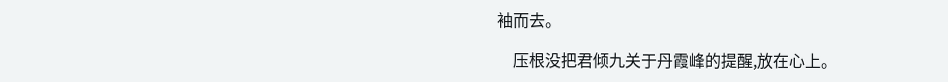袖而去。

    压根没把君倾九关于丹霞峰的提醒,放在心上。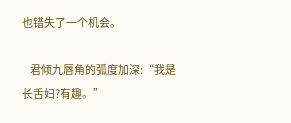也错失了一个机会。

    君倾九唇角的弧度加深:“我是长舌妇?有趣。”